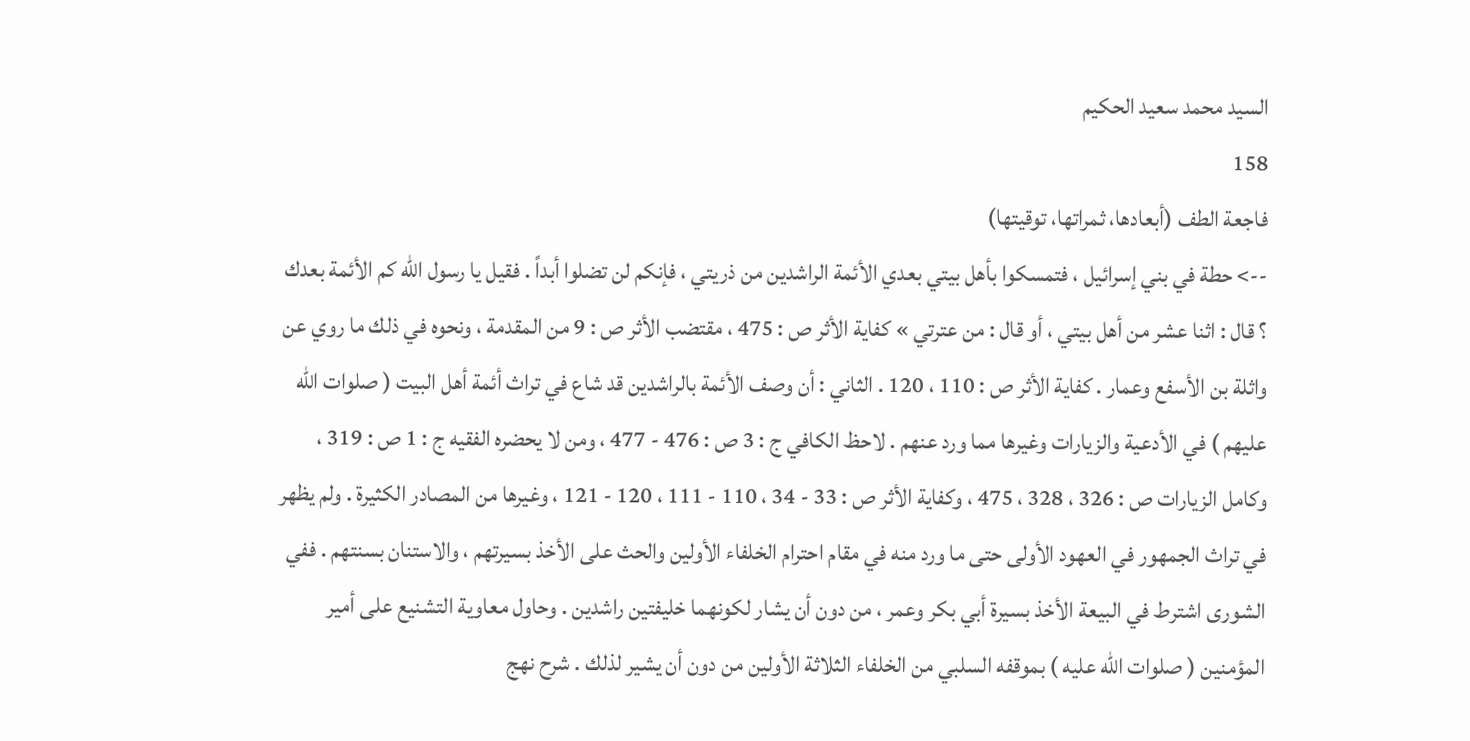السيد محمد سعيد الحكيم
158
فاجعة الطف (أبعادها، ثمراتها، توقيتها)
--> حطة في بني إسرائيل ، فتمسكوا بأهل بيتي بعدي الأئمة الراشدين من ذريتي ، فإنكم لن تضلوا أبداً . فقيل يا رسول الله كم الأئمة بعدك ؟ قال : اثنا عشر من أهل بيتي ، أو قال : من عترتي » كفاية الأثر ص : 475 ، مقتضب الأثر ص : 9 من المقدمة ، ونحوه في ذلك ما روي عن واثلة بن الأسفع وعمار . كفاية الأثر ص : 110 ، 120 . الثاني : أن وصف الأئمة بالراشدين قد شاع في تراث أئمة أهل البيت ( صلوات الله عليهم ) في الأدعية والزيارات وغيرها مما ورد عنهم . لاحظ الكافي ج : 3 ص : 476 - 477 ، ومن لا يحضره الفقيه ج : 1 ص : 319 ، وكامل الزيارات ص : 326 ، 328 ، 475 ، وكفاية الأثر ص : 33 - 34 ، 110 - 111 ، 120 - 121 ، وغيرها من المصادر الكثيرة . ولم يظهر في تراث الجمهور في العهود الأولى حتى ما ورد منه في مقام احترام الخلفاء الأولين والحث على الأخذ بسيرتهم ، والاستنان بسنتهم . ففي الشورى اشترط في البيعة الأخذ بسيرة أبي بكر وعمر ، من دون أن يشار لكونهما خليفتين راشدين . وحاول معاوية التشنيع على أمير المؤمنين ( صلوات الله عليه ) بموقفه السلبي من الخلفاء الثلاثة الأولين من دون أن يشير لذلك . شرح نهج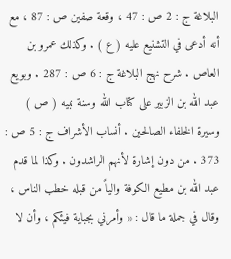البلاغة ج : 2 ص : 47 ، وقعة صفين ص : 87 ، مع أنه أدعى في التشنيع عليه ( ع ) . وكذلك عمرو بن العاص . شرح نهج البلاغة ج : 6 ص : 287 . وبويع عبد الله بن الزبير على كتاب الله وسنة نبيه ( ص ) وسيرة الخلفاء الصالحين . أنساب الأشراف ج : 5 ص : 373 . من دون إشارة لأنهم الراشدون . وكذا لما قدم عبد الله بن مطيع الكوفة والياً من قبله خطب الناس ، وقال في جملة ما قال : « وأمرني بجباية فيئكم ، وأن لا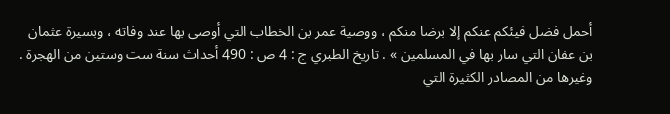أحمل فضل فيئكم عنكم إلا برضا منكم ، ووصية عمر بن الخطاب التي أوصى بها عند وفاته ، وبسيرة عثمان بن عفان التي سار بها في المسلمين » . تاريخ الطبري ج : 4 ص : 490 أحداث سنة ست وستين من الهجرة . وغيرها من المصادر الكثيرة التي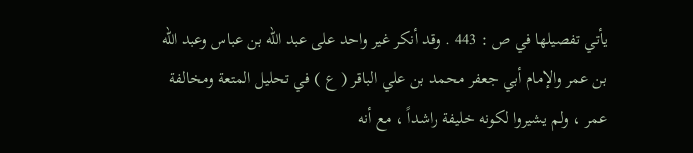يأتي تفصيلها في ص : 443 . وقد أنكر غير واحد على عبد الله بن عباس وعبد الله بن عمر والإمام أبي جعفر محمد بن علي الباقر ( ع ) في تحليل المتعة ومخالفة عمر ، ولم يشيروا لكونه خليفة راشداً ، مع أنه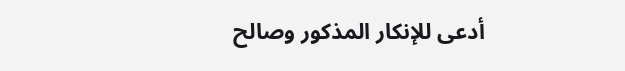أدعى للإنكار المذكور وصالح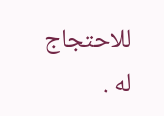للاحتجاج له .